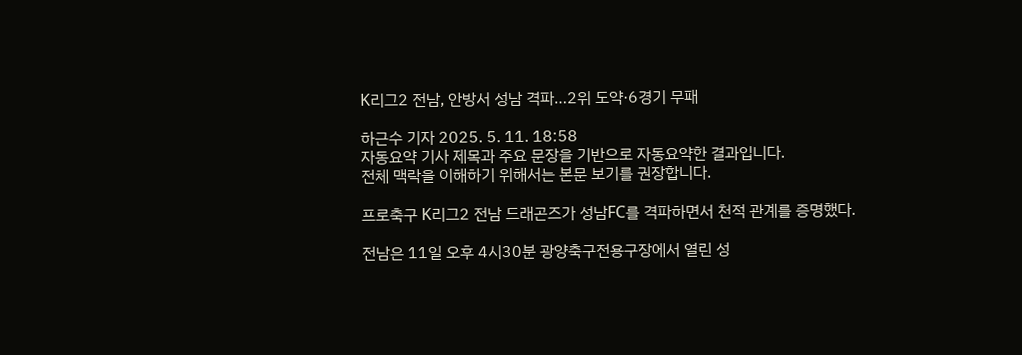K리그2 전남, 안방서 성남 격파…2위 도약·6경기 무패

하근수 기자 2025. 5. 11. 18:58
자동요약 기사 제목과 주요 문장을 기반으로 자동요약한 결과입니다.
전체 맥락을 이해하기 위해서는 본문 보기를 권장합니다.

프로축구 K리그2 전남 드래곤즈가 성남FC를 격파하면서 천적 관계를 증명했다.

전남은 11일 오후 4시30분 광양축구전용구장에서 열린 성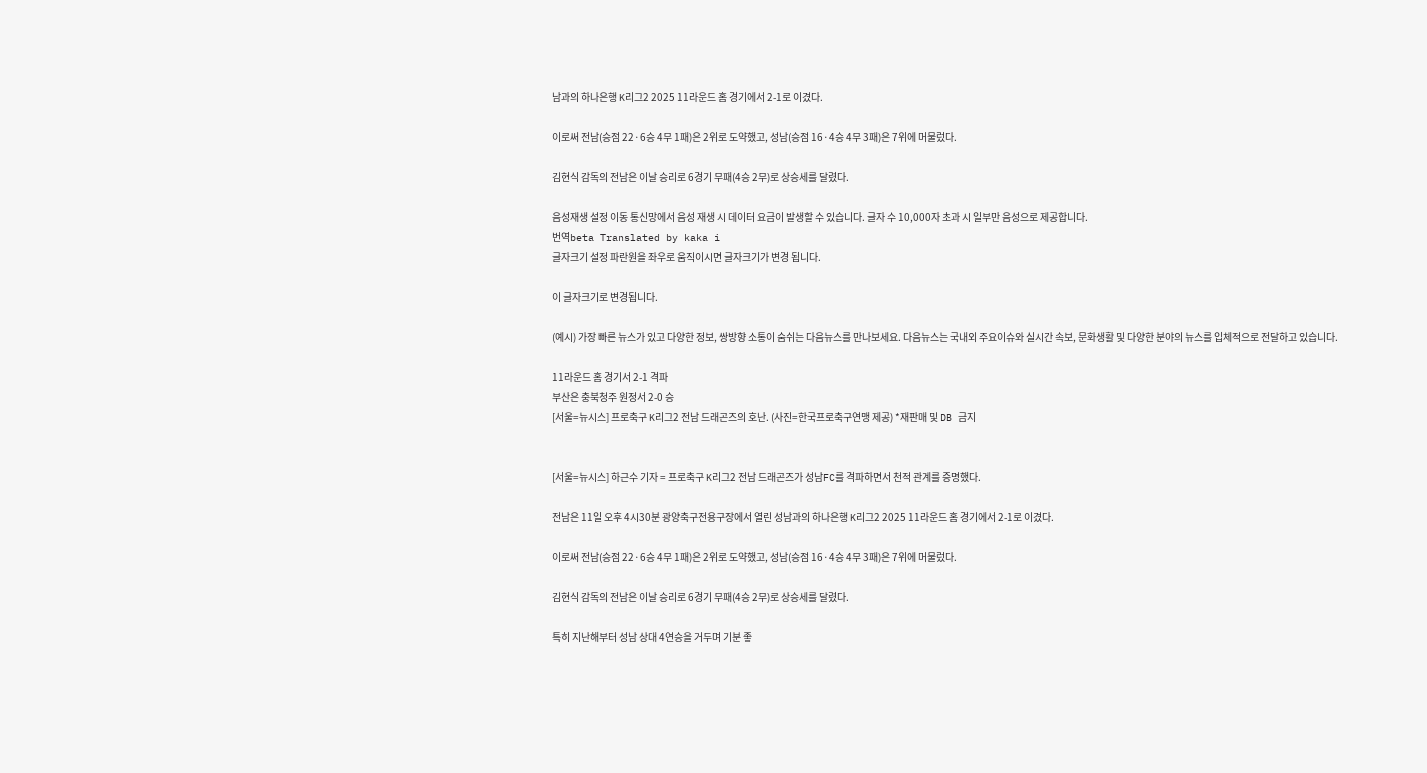남과의 하나은행 K리그2 2025 11라운드 홈 경기에서 2-1로 이겼다.

이로써 전남(승점 22·6승 4무 1패)은 2위로 도약했고, 성남(승점 16·4승 4무 3패)은 7위에 머물렀다.

김현식 감독의 전남은 이날 승리로 6경기 무패(4승 2무)로 상승세를 달렸다.

음성재생 설정 이동 통신망에서 음성 재생 시 데이터 요금이 발생할 수 있습니다. 글자 수 10,000자 초과 시 일부만 음성으로 제공합니다.
번역beta Translated by kaka i
글자크기 설정 파란원을 좌우로 움직이시면 글자크기가 변경 됩니다.

이 글자크기로 변경됩니다.

(예시) 가장 빠른 뉴스가 있고 다양한 정보, 쌍방향 소통이 숨쉬는 다음뉴스를 만나보세요. 다음뉴스는 국내외 주요이슈와 실시간 속보, 문화생활 및 다양한 분야의 뉴스를 입체적으로 전달하고 있습니다.

11라운드 홈 경기서 2-1 격파
부산은 충북청주 원정서 2-0 승
[서울=뉴시스] 프로축구 K리그2 전남 드래곤즈의 호난. (사진=한국프로축구연맹 제공) *재판매 및 DB 금지


[서울=뉴시스] 하근수 기자 = 프로축구 K리그2 전남 드래곤즈가 성남FC를 격파하면서 천적 관계를 증명했다.

전남은 11일 오후 4시30분 광양축구전용구장에서 열린 성남과의 하나은행 K리그2 2025 11라운드 홈 경기에서 2-1로 이겼다.

이로써 전남(승점 22·6승 4무 1패)은 2위로 도약했고, 성남(승점 16·4승 4무 3패)은 7위에 머물렀다.

김현식 감독의 전남은 이날 승리로 6경기 무패(4승 2무)로 상승세를 달렸다.

특히 지난해부터 성남 상대 4연승을 거두며 기분 좋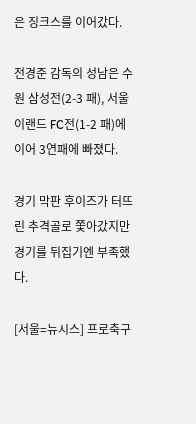은 징크스를 이어갔다.

전경준 감독의 성남은 수원 삼성전(2-3 패), 서울 이랜드 FC전(1-2 패)에 이어 3연패에 빠졌다.

경기 막판 후이즈가 터뜨린 추격골로 쫓아갔지만 경기를 뒤집기엔 부족했다.

[서울=뉴시스] 프로축구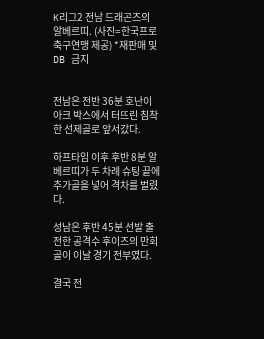K리그2 전남 드래곤즈의 알베르띠. (사진=한국프로축구연맹 제공) *재판매 및 DB 금지


전남은 전반 36분 호난이 아크 박스에서 터뜨린 침착한 선제골로 앞서갔다.

하프타임 이후 후반 8분 알베르띠가 두 차례 슈팅 끝에 추가골을 넣어 격차를 벌렸다.

성남은 후반 45분 선발 출전한 공격수 후이즈의 만회골이 이날 경기 전부였다.

결국 전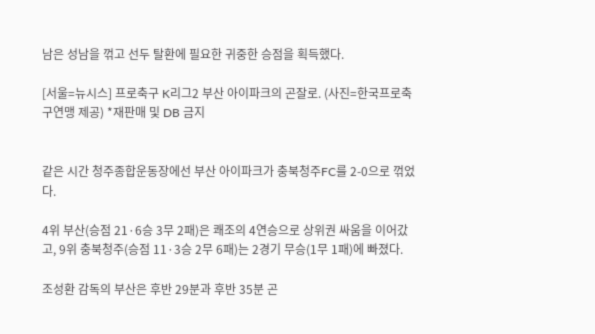남은 성남을 꺾고 선두 탈환에 필요한 귀중한 승점을 획득했다.

[서울=뉴시스] 프로축구 K리그2 부산 아이파크의 곤잘로. (사진=한국프로축구연맹 제공) *재판매 및 DB 금지


같은 시간 청주종합운동장에선 부산 아이파크가 충북청주FC를 2-0으로 꺾었다.

4위 부산(승점 21·6승 3무 2패)은 쾌조의 4연승으로 상위권 싸움을 이어갔고, 9위 충북청주(승점 11·3승 2무 6패)는 2경기 무승(1무 1패)에 빠졌다.

조성환 감독의 부산은 후반 29분과 후반 35분 곤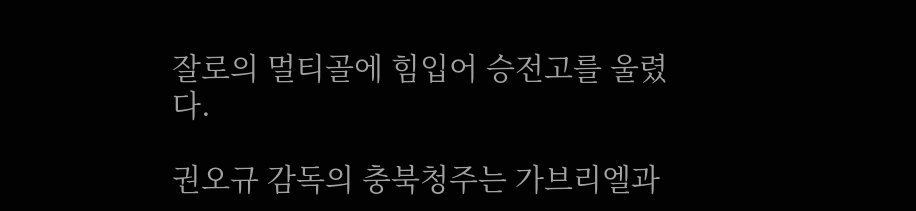잘로의 멀티골에 힘입어 승전고를 울렸다.

권오규 감독의 충북청주는 가브리엘과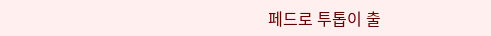페드로 투톱이 출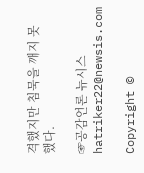격했지만 침묵을 깨지 못했다.

☞공감언론 뉴시스 hatriker22@newsis.com

Copyright ©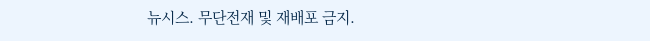뉴시스. 무단전재 및 재배포 금지.